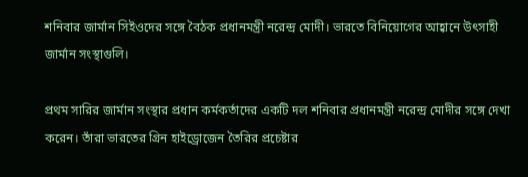শনিবার জার্মান সিইওদের সঙ্গে বৈঠক প্রধানমন্ত্রী নরেন্দ্র মোদী। ভারতে বিনিয়োগের আহ্বানে উৎসাহী জার্মান সংস্থাগুলি।

প্রথম সারির জার্মান সংস্থার প্রধান কর্মকর্তাদের একটি দল শনিবার প্রধানমন্ত্রী নরেন্দ্র মোদীর সঙ্গে দেখা করেন। তাঁরা ভারতের গ্রিন হাইড্রোজেন তৈরির প্রচেষ্টার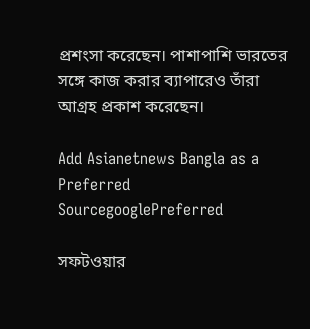প্রশংসা করেছেন। পাশাপাশি ভারতের সঙ্গে কাজ করার ব্যাপারেও তাঁরা আগ্রহ প্রকাশ করেছেন।

Add Asianetnews Bangla as a Preferred SourcegooglePreferred

সফটওয়ার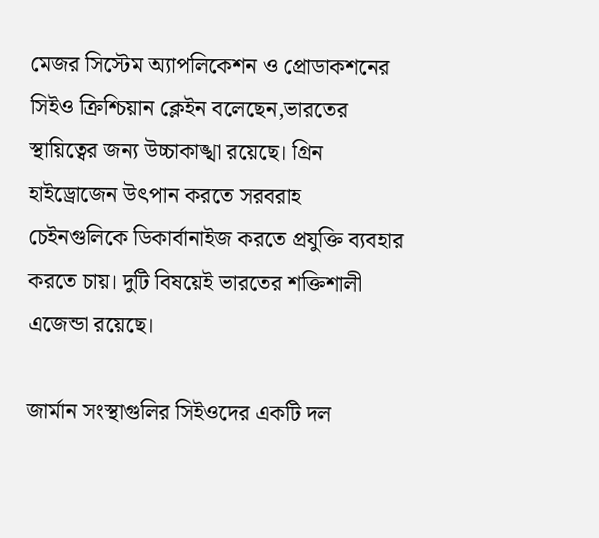মেজর সিস্টেম অ্যাপলিকেশন ও প্রোডাকশনের সিইও ক্রিশ্চিয়ান ক্লেইন বলেছেন,ভারতের স্থায়িত্বের জন্য উচ্চাকাঙ্খা রয়েছে। গ্রিন হাইড্রোজেন উৎপান করতে সরবরাহ চেইনগুলিকে ডিকার্বানাইজ করতে প্রযুক্তি ব্যবহার করতে চায়। দুটি বিষয়েই ভারতের শক্তিশালী এজেন্ডা রয়েছে।

জার্মান সংস্থাগুলির সিইওদের একটি দল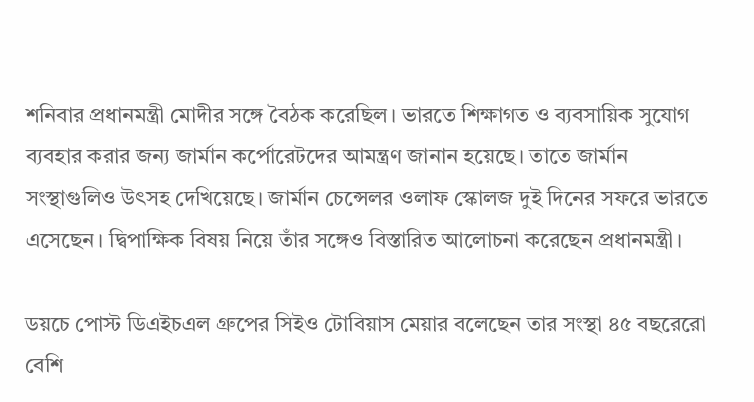শনিবার প্রধানমন্ত্রী মোদীর সঙ্গে বৈঠক করেছিল। ভারতে শিক্ষাগত ও ব্যবসায়িক সুযোগ ব্যবহার করার জন্য জার্মান কর্পোরেটদের আমন্ত্রণ জানান হয়েছে। তাতে জার্মান সংস্থাগুলিও উৎসহ দেখিয়েছে। জার্মান চেন্সেলর ওলাফ স্কোলজ দুই দিনের সফরে ভারতে এসেছেন। দ্বিপাক্ষিক বিষয় নিয়ে তাঁর সঙ্গেও বিস্তারিত আলোচনা করেছেন প্রধানমন্ত্রী।

ডয়চে পোস্ট ডিএইচএল গ্রুপের সিইও টোবিয়াস মেয়ার বলেছেন তার সংস্থা ৪৫ বছরেরো বেশি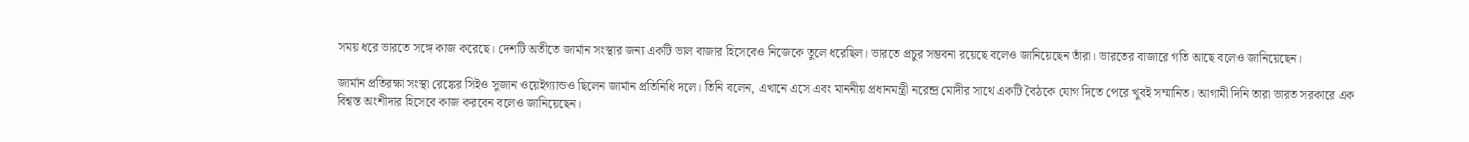সময় ধরে ভারতে সঙ্গে কাজ করেছে। দেশটি অতীতে জার্মান সংস্থার জন্য একটি ভাল বাজার হিসেবেও নিজেকে তুলে ধরেছিল। ভারতে প্রচুর সম্ভবনা রয়েছে বলেও জানিয়েছেন তাঁরা। ভারতের বাজারে গতি আছে বলেও জানিয়েছেন।

জার্মান প্রতিরক্ষা সংস্থা রেঙ্কের সিইও সুজান ওয়েইগ্যান্ডও ছিলেন জার্মান প্রতিনিধি দলে। তিনি বলেন, এখানে এসে এবং মাননীয় প্রধানমন্ত্রী নরেন্দ্র মোদীর সাথে একটি বৈঠকে যোগ দিতে পেরে খুবই সম্মানিত। আগামী দিনি তারা ভারত সরকারে এক বিশ্বস্ত অংশীদার হিসেবে কাজ করবেন বলেও জানিয়েছেন।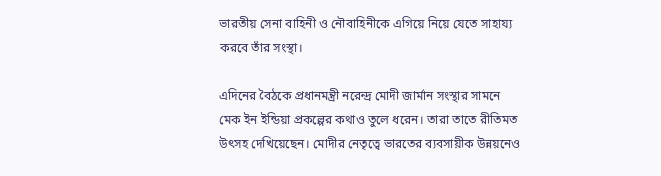ভারতীয় সেনা বাহিনী ও নৌবাহিনীকে এগিয়ে নিয়ে যেতে সাহায্য করবে তাঁর সংস্থা।

এদিনের বৈঠকে প্রধানমন্ত্রী নরেন্দ্র মোদী জার্মান সংস্থার সামনে মেক ইন ইন্ডিয়া প্রকল্পের কথাও তুলে ধরেন। তারা তাতে রীতিমত উৎসহ দেখিয়েছেন। মোদীর নেতৃত্বে ভারতের ব্যবসায়ীক উন্নয়নেও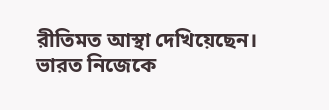রীতিমত আস্থা দেখিয়েছেন। ভারত নিজেকে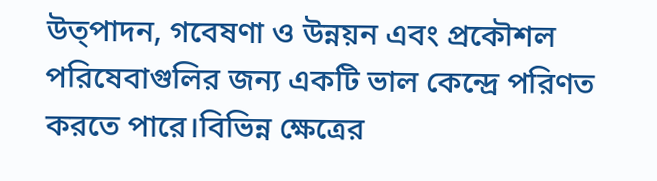উত্পাদন, গবেষণা ও উন্নয়ন এবং প্রকৌশল পরিষেবাগুলির জন্য একটি ভাল কেন্দ্রে পরিণত করতে পারে।বিভিন্ন ক্ষেত্রের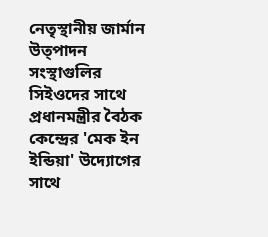নেতৃস্থানীয় জার্মান উত্পাদন সংস্থাগুলির সিইওদের সাথে প্রধানমন্ত্রীর বৈঠক কেন্দ্রের 'মেক ইন ইন্ডিয়া' উদ্যোগের সাথে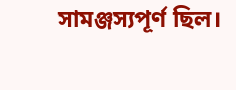সামঞ্জস্যপূর্ণ ছিল।